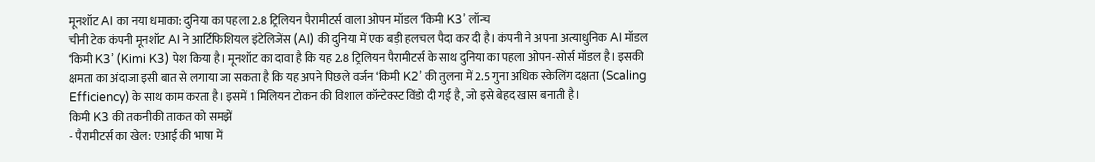मूनशॉट AI का नया धमाका: दुनिया का पहला 2.8 ट्रिलियन पैरामीटर्स वाला ओपन मॉडल ‘किमी K3’ लॉन्च
चीनी टेक कंपनी मूनशॉट AI ने आर्टिफिशियल इंटेलिजेंस (AI) की दुनिया में एक बड़ी हलचल पैदा कर दी है। कंपनी ने अपना अत्याधुनिक AI मॉडल ‘किमी K3’ (Kimi K3) पेश किया है। मूनशॉट का दावा है कि यह 2.8 ट्रिलियन पैरामीटर्स के साथ दुनिया का पहला ओपन-सोर्स मॉडल है। इसकी क्षमता का अंदाजा इसी बात से लगाया जा सकता है कि यह अपने पिछले वर्जन ‘किमी K2’ की तुलना में 2.5 गुना अधिक स्केलिंग दक्षता (Scaling Efficiency) के साथ काम करता है। इसमें 1 मिलियन टोकन की विशाल कॉन्टेक्स्ट विंडो दी गई है, जो इसे बेहद खास बनाती है।
किमी K3 की तकनीकी ताकत को समझें
- पैरामीटर्स का खेल: एआई की भाषा में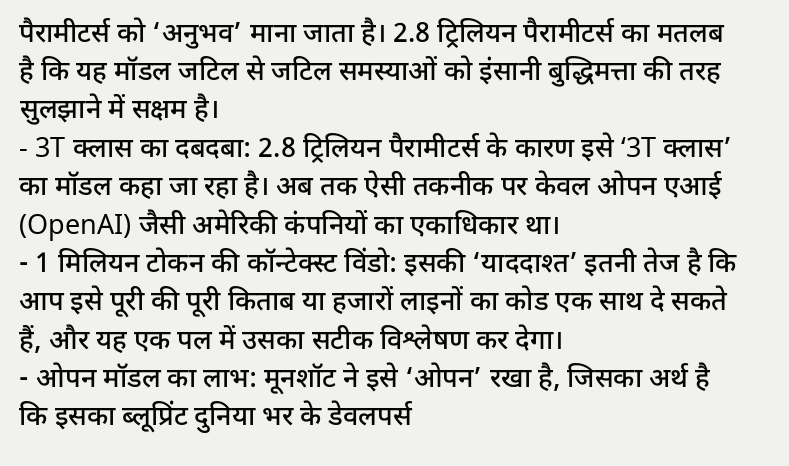पैरामीटर्स को ‘अनुभव’ माना जाता है। 2.8 ट्रिलियन पैरामीटर्स का मतलब है कि यह मॉडल जटिल से जटिल समस्याओं को इंसानी बुद्धिमत्ता की तरह सुलझाने में सक्षम है।
- 3T क्लास का दबदबा: 2.8 ट्रिलियन पैरामीटर्स के कारण इसे ‘3T क्लास’ का मॉडल कहा जा रहा है। अब तक ऐसी तकनीक पर केवल ओपन एआई (OpenAI) जैसी अमेरिकी कंपनियों का एकाधिकार था।
- 1 मिलियन टोकन की कॉन्टेक्स्ट विंडो: इसकी ‘याददाश्त’ इतनी तेज है कि आप इसे पूरी की पूरी किताब या हजारों लाइनों का कोड एक साथ दे सकते हैं, और यह एक पल में उसका सटीक विश्लेषण कर देगा।
- ओपन मॉडल का लाभ: मूनशॉट ने इसे ‘ओपन’ रखा है, जिसका अर्थ है कि इसका ब्लूप्रिंट दुनिया भर के डेवलपर्स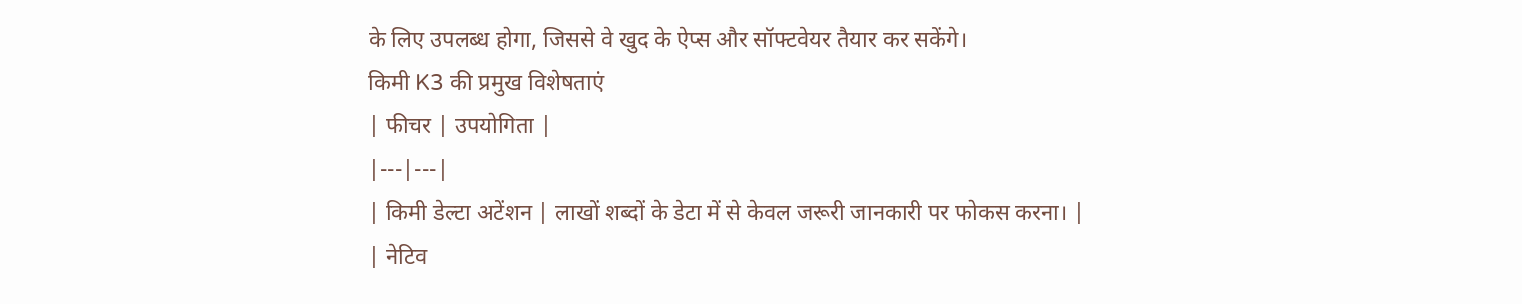के लिए उपलब्ध होगा, जिससे वे खुद के ऐप्स और सॉफ्टवेयर तैयार कर सकेंगे।
किमी K3 की प्रमुख विशेषताएं
| फीचर | उपयोगिता |
|---|---|
| किमी डेल्टा अटेंशन | लाखों शब्दों के डेटा में से केवल जरूरी जानकारी पर फोकस करना। |
| नेटिव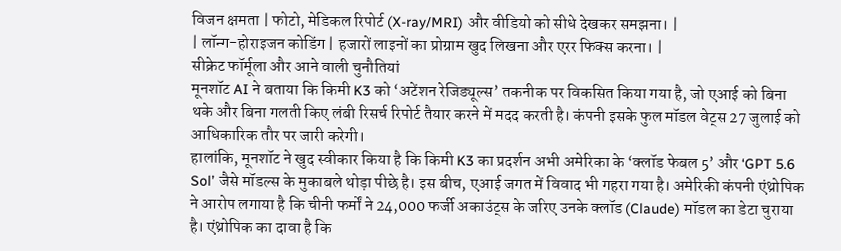विजन क्षमता | फोटो, मेडिकल रिपोर्ट (X-ray/MRI) और वीडियो को सीधे देखकर समझना। |
| लॉन्ग-होराइजन कोडिंग | हजारों लाइनों का प्रोग्राम खुद लिखना और एरर फिक्स करना। |
सीक्रेट फॉर्मूला और आने वाली चुनौतियां
मूनशॉट AI ने बताया कि किमी K3 को ‘अटेंशन रेजिड्यूल्स’ तकनीक पर विकसित किया गया है, जो एआई को बिना थके और बिना गलती किए लंबी रिसर्च रिपोर्ट तैयार करने में मदद करती है। कंपनी इसके फुल मॉडल वेट्स 27 जुलाई को आधिकारिक तौर पर जारी करेगी।
हालांकि, मूनशॉट ने खुद स्वीकार किया है कि किमी K3 का प्रदर्शन अभी अमेरिका के ‘क्लॉड फेबल 5’ और ‘GPT 5.6 Sol’ जैसे मॉडल्स के मुकाबले थोड़ा पीछे है। इस बीच, एआई जगत में विवाद भी गहरा गया है। अमेरिकी कंपनी एंथ्रोपिक ने आरोप लगाया है कि चीनी फर्मों ने 24,000 फर्जी अकाउंट्स के जरिए उनके क्लॉड (Claude) मॉडल का डेटा चुराया है। एंथ्रोपिक का दावा है कि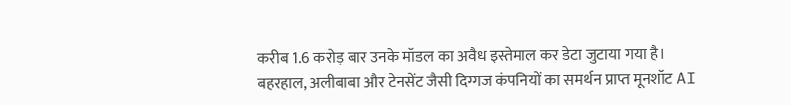करीब 1.6 करोड़ बार उनके मॉडल का अवैध इस्तेमाल कर डेटा जुटाया गया है।
बहरहाल, अलीबाबा और टेनसेंट जैसी दिग्गज कंपनियों का समर्थन प्राप्त मूनशॉट AI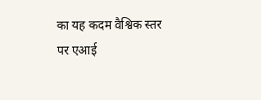का यह कदम वैश्विक स्तर पर एआई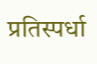प्रतिस्पर्धा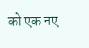को एक नए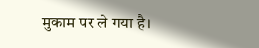मुकाम पर ले गया है।